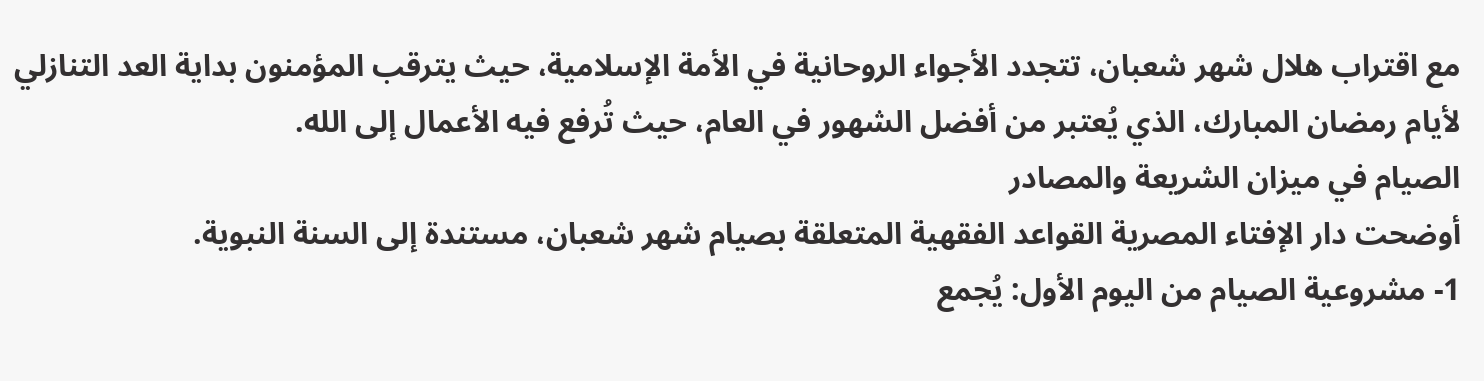مع اقتراب هلال شهر شعبان، تتجدد الأجواء الروحانية في الأمة الإسلامية، حيث يترقب المؤمنون بداية العد التنازلي لأيام رمضان المبارك، الذي يُعتبر من أفضل الشهور في العام، حيث تُرفع فيه الأعمال إلى الله.
الصيام في ميزان الشريعة والمصادر
أوضحت دار الإفتاء المصرية القواعد الفقهية المتعلقة بصيام شهر شعبان، مستندة إلى السنة النبوية.
1- مشروعية الصيام من اليوم الأول: يُجمع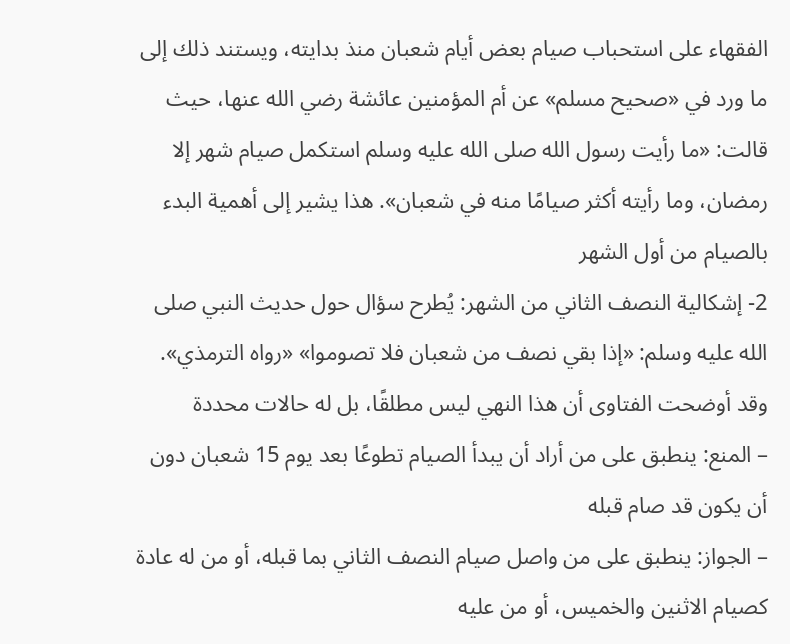الفقهاء على استحباب صيام بعض أيام شعبان منذ بدايته، ويستند ذلك إلى ما ورد في «صحيح مسلم» عن أم المؤمنين عائشة رضي الله عنها، حيث قالت: «ما رأيت رسول الله صلى الله عليه وسلم استكمل صيام شهر إلا رمضان، وما رأيته أكثر صيامًا منه في شعبان». هذا يشير إلى أهمية البدء بالصيام من أول الشهر
2- إشكالية النصف الثاني من الشهر: يُطرح سؤال حول حديث النبي صلى الله عليه وسلم: «إذا بقي نصف من شعبان فلا تصوموا» «رواه الترمذي». وقد أوضحت الفتاوى أن هذا النهي ليس مطلقًا، بل له حالات محددة
– المنع: ينطبق على من أراد أن يبدأ الصيام تطوعًا بعد يوم 15 شعبان دون أن يكون قد صام قبله
– الجواز: ينطبق على من واصل صيام النصف الثاني بما قبله، أو من له عادة كصيام الاثنين والخميس، أو من عليه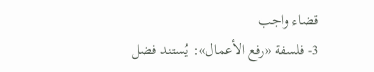قضاء واجب
3- فلسفة «رفع الأعمال»: يُستند فضل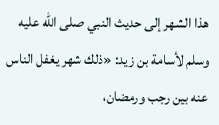هذا الشهر إلى حديث النبي صلى الله عليه وسلم لأسامة بن زيد: «ذلك شهر يغفل الناس عنه بين رجب ورمضان،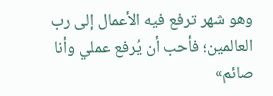وهو شهر ترفع فيه الأعمال إلى رب العالمين؛ فأحب أن يُرفع عملي وأنا صائم»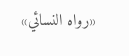«رواه النسائي»